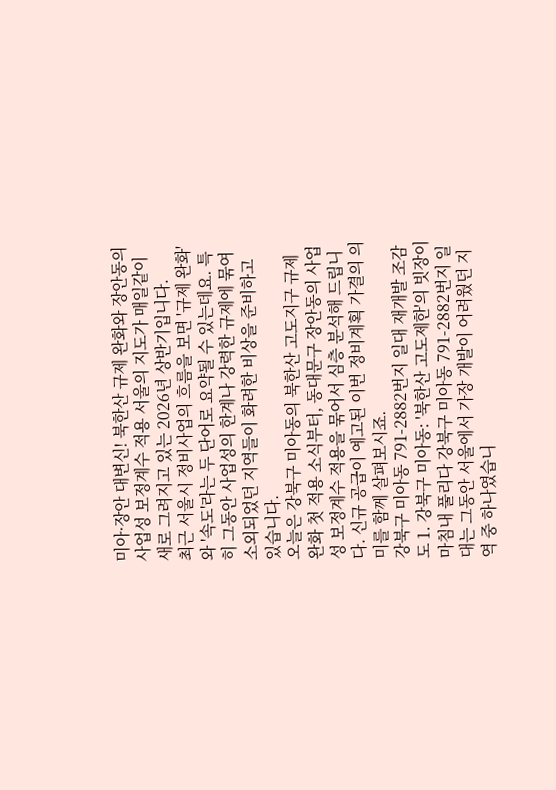미아·장안 대변신! 북한산 규제 완화와 장안동의 사업성 보정계수 적용 서울의 지도가 매일같이 새로 그려지고 있는 2026년 상반기입니다.
최근 서울시 정비사업의 흐름을 보면 '규제 완화'와 '속도'라는 두 단어로 요약될 수 있는데요. 특히 그동안 사업성의 한계나 강력한 규제에 묶여 소외되었던 지역들이 화려한 비상을 준비하고 있습니다.
오늘은 강북구 미아동의 북한산 고도지구 규제 완화 첫 적용 소식부터, 동대문구 장안동의 사업성 보정계수 적용을 묶어서 심층 분석해 드립니다. 신규 공급이 예고된 이번 정비계획 가결의 의미를 함께 살펴보시죠.
강북구 미아동 791-2882번지 일대 재개발 조감도 1. 강북구 미아동: '북한산 고도제한'의 빗장이 마침내 풀리다 강북구 미아동 791-2882번지 일대는 그동안 서울에서 가장 개발이 어려웠던 지역 중 하나였습니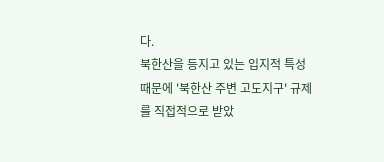다.
북한산을 등지고 있는 입지적 특성 때문에 '북한산 주변 고도지구' 규제를 직접적으로 받았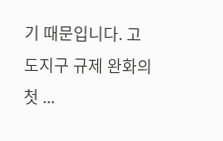기 때문입니다. 고도지구 규제 완화의 첫 ...